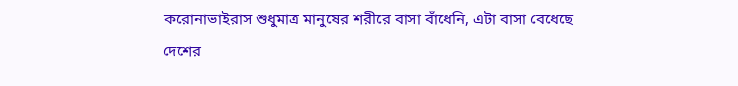করোনাভাইরাস শুধুমাত্র মানুষের শরীরে বাসা বাঁধেনি, এটা বাসা বেধেছে দেশের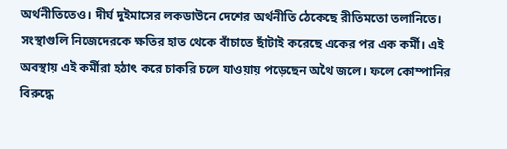অর্থনীতিতেও। দীর্ঘ দুইমাসের লকডাউনে দেশের অর্থনীতি ঠেকেছে রীতিমতো তলানিতে। সংস্থাগুলি নিজেদেরকে ক্ষতির হাত থেকে বাঁচাতে ছাঁটাই করেছে একের পর এক কর্মী। এই অবস্থায় এই কর্মীরা হঠাৎ করে চাকরি চলে যাওয়ায় পড়েছেন অথৈ জলে। ফলে কোম্পানির বিরুদ্ধে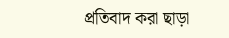প্রতিবাদ করা ছাড়া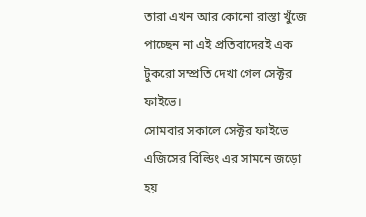তারা এখন আর কোনো রাস্তা খুঁজে পাচ্ছেন না এই প্রতিবাদেরই এক টুকরো সম্প্রতি দেখা গেল সেক্টর ফাইভে।
সোমবার সকালে সেক্টর ফাইভে এজিসের বিল্ডিং এর সামনে জড়ো হয়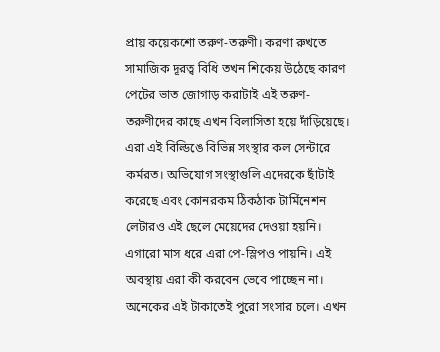প্রায় কয়েকশো তরুণ-তরুণী। করণা রুখতে সামাজিক দূরত্ব বিধি তখন শিকেয় উঠেছে কারণ পেটের ভাত জোগাড় করাটাই এই তরুণ-তরুণীদের কাছে এখন বিলাসিতা হয়ে দাঁড়িয়েছে। এরা এই বিল্ডিঙে বিভিন্ন সংস্থার কল সেন্টারে কর্মরত। অভিযোগ সংস্থাগুলি এদেরকে ছাঁটাই করেছে এবং কোনরকম ঠিকঠাক টার্মিনেশন লেটারও এই ছেলে মেয়েদের দেওয়া হয়নি। এগারো মাস ধরে এরা পে-স্লিপও পায়নি। এই অবস্থায় এরা কী করবেন ভেবে পাচ্ছেন না। অনেকের এই টাকাতেই পুরো সংসার চলে। এখন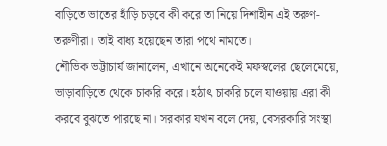বাড়িতে ভাতের হাঁড়ি চড়বে কী করে তা নিয়ে দিশাহীন এই তরুণ-তরুণীরা। তাই বাধ্য হয়েছেন তারা পথে নামতে।
শৌভিক ভট্টাচার্য জানালেন, এখানে অনেকেই মফস্বলের ছেলেমেয়ে, ভাড়াবাড়িতে থেকে চাকরি করে। হঠাৎ চাকরি চলে যাওয়ায় এরা কী করবে বুঝতে পারছে না। সরকার যখন বলে দেয়, বেসরকারি সংস্থা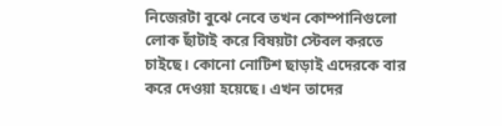নিজেরটা বুঝে নেবে তখন কোম্পানিগুলো লোক ছাঁটাই করে বিষয়টা স্টেবল করতে চাইছে। কোনো নোটিশ ছাড়াই এদেরকে বার করে দেওয়া হয়েছে। এখন তাদের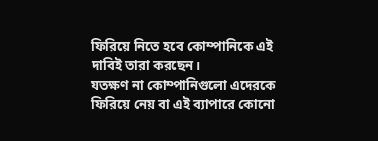ফিরিয়ে নিতে হবে কোম্পানিকে এই দাবিই তারা করছেন।
যতক্ষণ না কোম্পানিগুলো এদেরকে ফিরিয়ে নেয় বা এই ব্যাপারে কোনো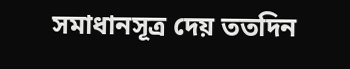সমাধানসূত্র দেয় ততদিন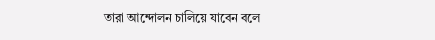তারা আন্দোলন চালিয়ে যাবেন বলে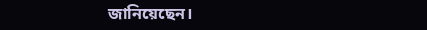জানিয়েছেন।